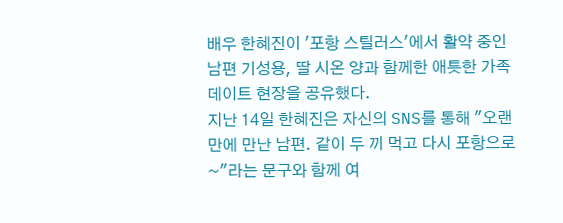배우 한혜진이 '포항 스틸러스'에서 활약 중인 남편 기성용, 딸 시온 양과 함께한 애틋한 가족 데이트 현장을 공유했다.
지난 14일 한혜진은 자신의 SNS를 통해 "오랜만에 만난 남편. 같이 두 끼 먹고 다시 포항으로~"라는 문구와 함께 여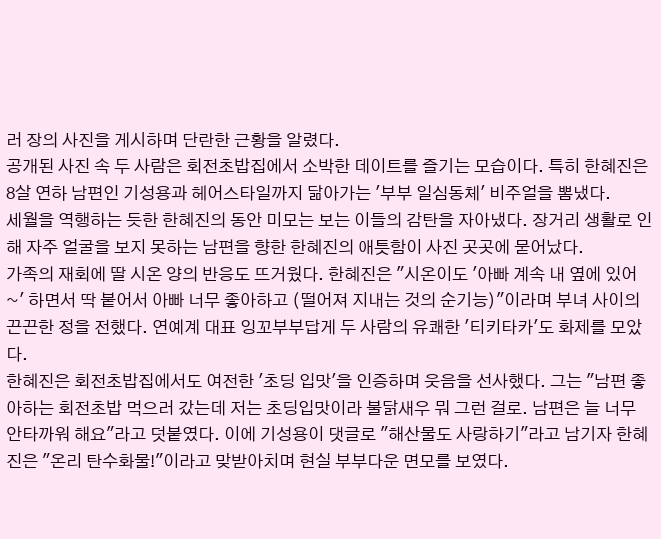러 장의 사진을 게시하며 단란한 근황을 알렸다.
공개된 사진 속 두 사람은 회전초밥집에서 소박한 데이트를 즐기는 모습이다. 특히 한혜진은 8살 연하 남편인 기성용과 헤어스타일까지 닮아가는 '부부 일심동체' 비주얼을 뽐냈다.
세월을 역행하는 듯한 한혜진의 동안 미모는 보는 이들의 감탄을 자아냈다. 장거리 생활로 인해 자주 얼굴을 보지 못하는 남편을 향한 한혜진의 애틋함이 사진 곳곳에 묻어났다.
가족의 재회에 딸 시온 양의 반응도 뜨거웠다. 한혜진은 "시온이도 '아빠 계속 내 옆에 있어~' 하면서 딱 붙어서 아빠 너무 좋아하고 (떨어져 지내는 것의 순기능)"이라며 부녀 사이의 끈끈한 정을 전했다. 연예계 대표 잉꼬부부답게 두 사람의 유쾌한 '티키타카'도 화제를 모았다.
한혜진은 회전초밥집에서도 여전한 '초딩 입맛'을 인증하며 웃음을 선사했다. 그는 "남편 좋아하는 회전초밥 먹으러 갔는데 저는 초딩입맛이라 불닭새우 뭐 그런 걸로. 남편은 늘 너무 안타까워 해요"라고 덧붙였다. 이에 기성용이 댓글로 "해산물도 사랑하기"라고 남기자 한혜진은 "온리 탄수화물!"이라고 맞받아치며 현실 부부다운 면모를 보였다.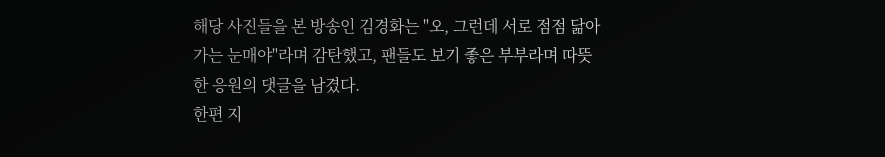해당 사진들을 본 방송인 김경화는 "오, 그런데 서로 점점 닮아가는 눈매야"라며 감탄했고, 팬들도 보기 좋은 부부라며 따뜻한 응원의 댓글을 남겼다.
한편 지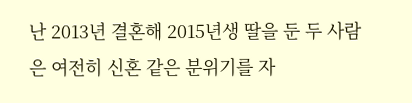난 2013년 결혼해 2015년생 딸을 둔 두 사람은 여전히 신혼 같은 분위기를 자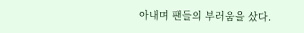아내며 팬들의 부러움을 샀다.